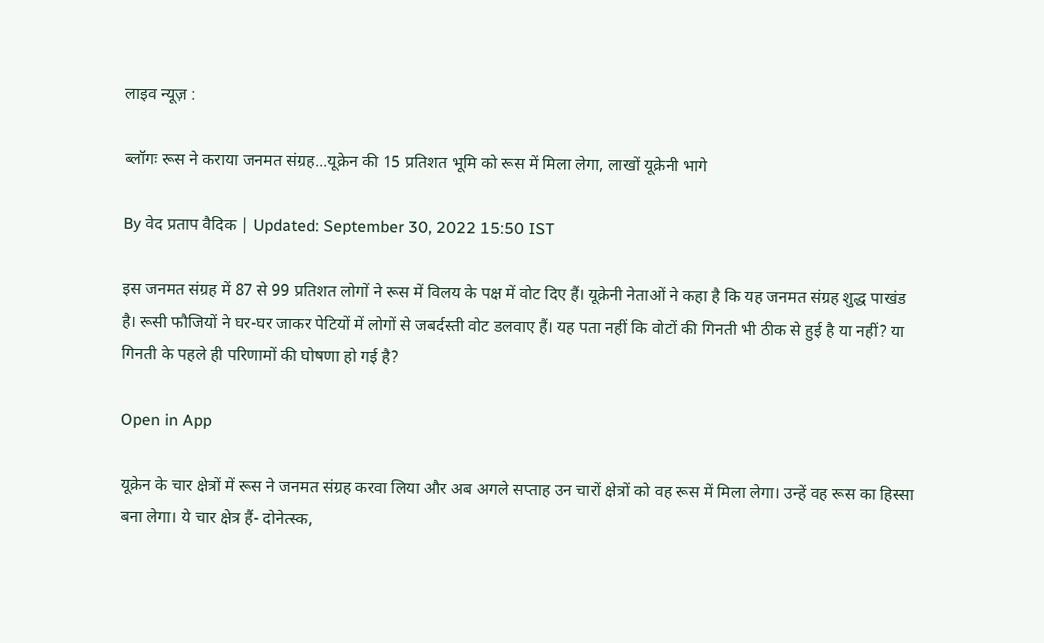लाइव न्यूज़ :

ब्लॉगः रूस ने कराया जनमत संग्रह...यूक्रेन की 15 प्रतिशत भूमि को रूस में मिला लेगा, लाखों यूक्रेनी भागे

By वेद प्रताप वैदिक | Updated: September 30, 2022 15:50 IST

इस जनमत संग्रह में 87 से 99 प्रतिशत लोगों ने रूस में विलय के पक्ष में वोट दिए हैं। यूक्रेनी नेताओं ने कहा है कि यह जनमत संग्रह शुद्ध पाखंड है। रूसी फौजियों ने घर-घर जाकर पेटियों में लोगों से जबर्दस्ती वोट डलवाए हैं। यह पता नहीं कि वोटों की गिनती भी ठीक से हुई है या नहीं? या गिनती के पहले ही परिणामों की घोषणा हो गई है?

Open in App

यूक्रेन के चार क्षेत्रों में रूस ने जनमत संग्रह करवा लिया और अब अगले सप्ताह उन चारों क्षेत्रों को वह रूस में मिला लेगा। उन्हें वह रूस का हिस्सा बना लेगा। ये चार क्षेत्र हैं- दोनेत्स्क,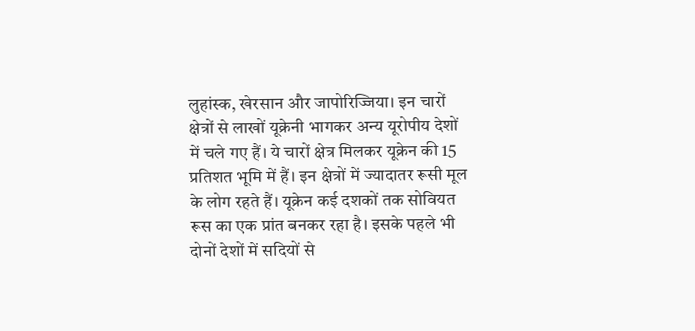लुहांस्क, खेरसान और जापोरिज्जिया। इन चारों क्षेत्रों से लाखों यूक्रेनी भागकर अन्य यूरोपीय देशों में चले गए हैं। ये चारों क्षेत्र मिलकर यूक्रेन की 15 प्रतिशत भूमि में हैं। इन क्षेत्रों में ज्यादातर रूसी मूल के लोग रहते हैं। यूक्रेन कई दशकों तक सोवियत रूस का एक प्रांत बनकर रहा है। इसके पहले भी दोनों देशों में सदियों से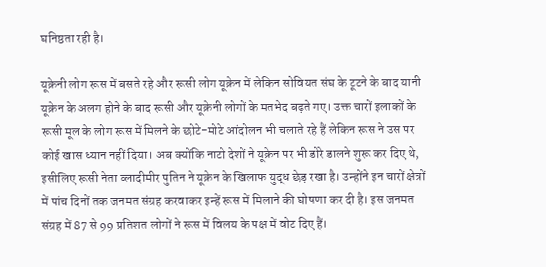घनिष्ठता रही है।

यूक्रेनी लोग रूस में बसते रहे और रूसी लोग यूक्रेन में लेकिन सोवियत संघ के टूटने के बाद यानी यूक्रेन के अलग होने के बाद रूसी और यूक्रेनी लोगों के मतभेद बढ़ते गए। उक्त चारों इलाकों के रूसी मूल के लोग रूस में मिलने के छोटे-मोटे आंदोलन भी चलाते रहे हैं लेकिन रूस ने उस पर कोई खास ध्यान नहीं दिया। अब क्योंकि नाटो देशों ने यूक्रेन पर भी डोरे डालने शुरू कर दिए थे, इसीलिए रूसी नेता व्लादीमीर पुतिन ने यूक्रेन के खिलाफ युद्ध छेड़ रखा है। उन्होंने इन चारों क्षेत्रों में पांच दिनों तक जनमत संग्रह करवाकर इन्हें रूस में मिलाने की घोषणा कर दी है। इस जनमत संग्रह में 87 से 99 प्रतिशत लोगों ने रूस में विलय के पक्ष में वोट दिए हैं।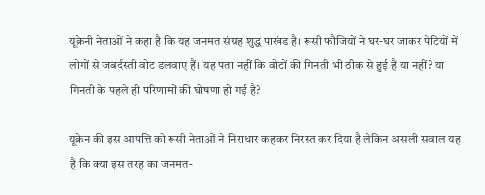यूक्रेनी नेताओं ने कहा है कि यह जनमत संग्रह शुद्ध पाखंड है। रूसी फौजियों ने घर-घर जाकर पेटियों में लोगों से जबर्दस्ती वोट डलवाए हैं। यह पता नहीं कि वोटों की गिनती भी ठीक से हुई है या नहीं? या गिनती के पहले ही परिणामों की घोषणा हो गई है?

यूक्रेन की इस आपत्ति को रूसी नेताओं ने निराधार कहकर निरस्त कर दिया है लेकिन असली सवाल यह है कि क्या इस तरह का जनमत-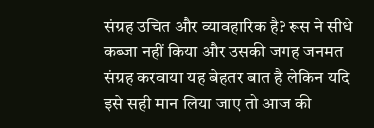संग्रह उचित और व्यावहारिक है? रूस ने सीधे कब्जा नहीं किया और उसकी जगह जनमत संग्रह करवाया यह बेहतर बात है लेकिन यदि इसे सही मान लिया जाए तो आज की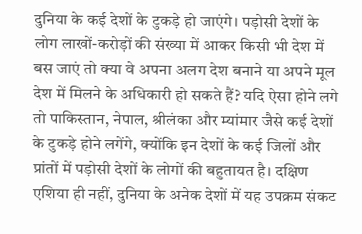दुनिया के कई देशों के टुकड़े हो जाएंगे। पड़ोसी देशों के लोग लाखों-करोड़ों की संख्या में आकर किसी भी देश में बस जाएं तो क्या वे अपना अलग देश बनाने या अपने मूल देश में मिलने के अधिकारी हो सकते हैं? यदि ऐसा होने लगे तो पाकिस्तान, नेपाल, श्रीलंका और म्यांमार जैसे कई देशों के टुकड़े होने लगेंगे, क्योंकि इन देशों के कई जिलों और प्रांतों में पड़ोसी देशों के लोगों की बहुतायत है। दक्षिण एशिया ही नहीं, दुनिया के अनेक देशों में यह उपक्रम संकट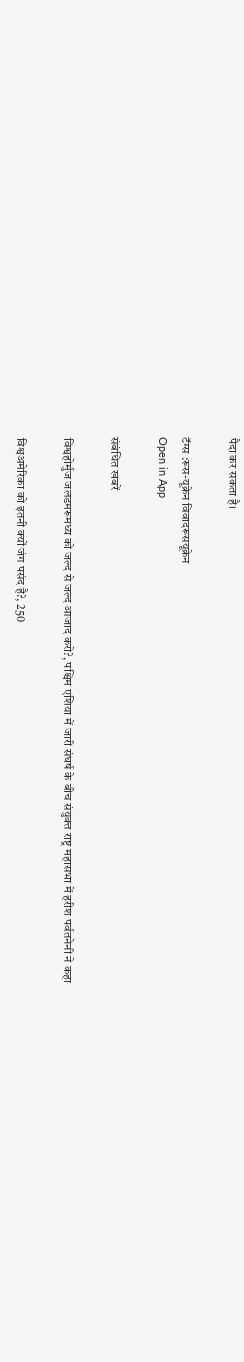पैदा कर सकता है।

टॅग्स :रूस-यूक्रेन विवादरूसयूक्रेन
Open in App

संबंधित खबरें

विश्वहोर्मुज जलडमरूमध्य को जल्द से जल्द आजाद करो?, पश्चिम एशिया में जारी संघर्ष के बीच संयुक्त राष्ट्र महासभा में हरीश पर्वतनेनी ने कहा

विश्वअमेरिका को इतनी क्यों जंग पसंद है?, 250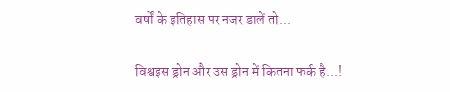वर्षों के इतिहास पर नजर डालें तो...

विश्वइस ड्रोन और उस ड्रोन में कितना फर्क है...!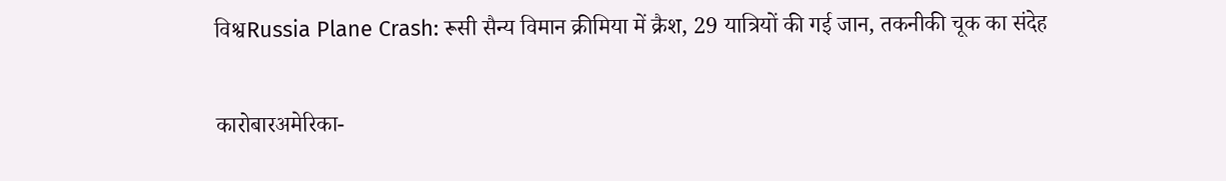विश्वRussia Plane Crash: रूसी सैन्य विमान क्रीमिया में क्रैश, 29 यात्रियों की गई जान, तकनीकी चूक का संदेह

कारोबारअमेरिका-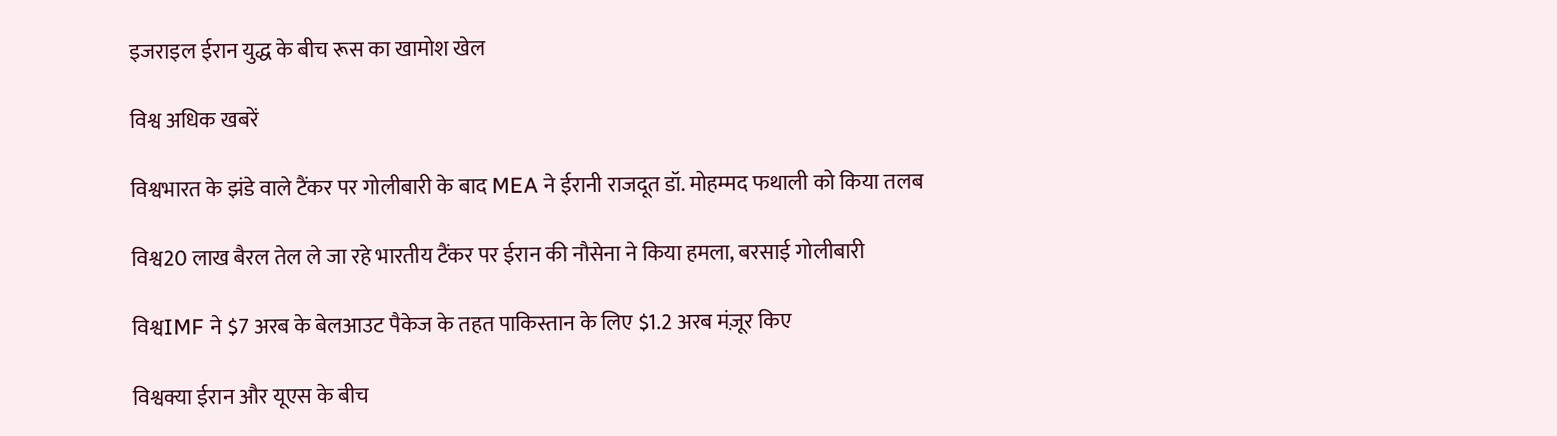इजराइल ईरान युद्ध के बीच रूस का खामोश खेल

विश्व अधिक खबरें

विश्वभारत के झंडे वाले टैंकर पर गोलीबारी के बाद MEA ने ईरानी राजदूत डॉ. मोहम्मद फथाली को किया तलब

विश्व20 लाख बैरल तेल ले जा रहे भारतीय टैंकर पर ईरान की नौसेना ने किया हमला, बरसाई गोलीबारी

विश्वIMF ने $7 अरब के बेलआउट पैकेज के तहत पाकिस्तान के लिए $1.2 अरब मंज़ूर किए

विश्वक्या ईरान और यूएस के बीच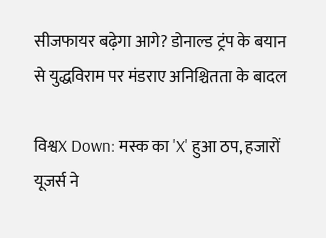सीजफायर बढ़ेगा आगे? डोनाल्ड ट्रंप के बयान से युद्धविराम पर मंडराए अनिश्चितता के बादल

विश्वX Down: मस्क का 'X' हुआ ठप, हजारों यूजर्स ने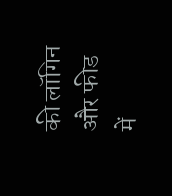की लॉगिन और फीड में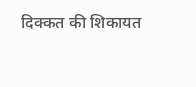दिक्कत की शिकायत